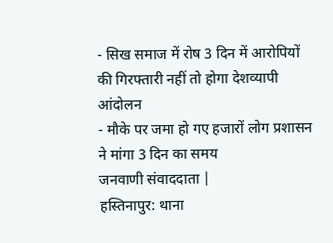- सिख समाज में रोष 3 दिन में आरोपियों की गिरफ्तारी नहीं तो होगा देशव्यापी आंदोलन
- मौके पर जमा हो गए हजारों लोग प्रशासन ने मांगा 3 दिन का समय
जनवाणी संवाददाता |
हस्तिनापुर: थाना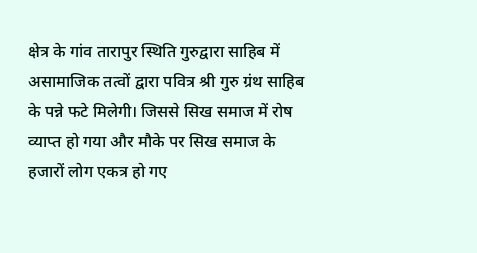क्षेत्र के गांव तारापुर स्थिति गुरुद्वारा साहिब में असामाजिक तत्वों द्वारा पवित्र श्री गुरु ग्रंथ साहिब के पन्ने फटे मिलेगी। जिससे सिख समाज में रोष व्याप्त हो गया और मौके पर सिख समाज के हजारों लोग एकत्र हो गए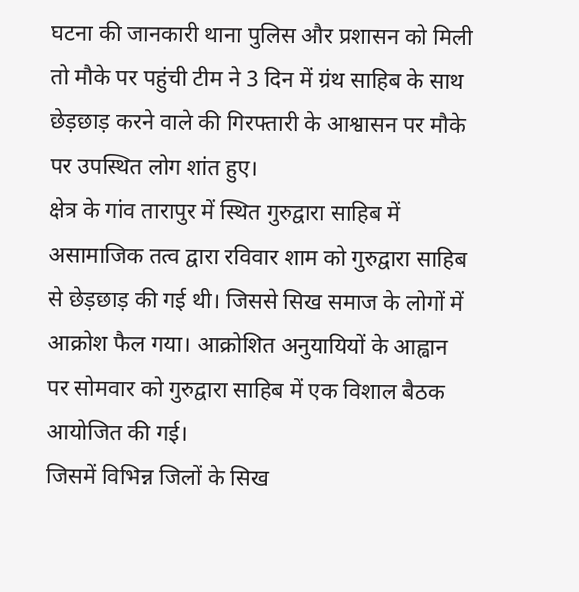घटना की जानकारी थाना पुलिस और प्रशासन को मिली तो मौके पर पहुंची टीम ने 3 दिन में ग्रंथ साहिब के साथ छेड़छाड़ करने वाले की गिरफ्तारी के आश्वासन पर मौके पर उपस्थित लोग शांत हुए।
क्षेत्र के गांव तारापुर में स्थित गुरुद्वारा साहिब में असामाजिक तत्व द्वारा रविवार शाम को गुरुद्वारा साहिब से छेड़छाड़ की गई थी। जिससे सिख समाज के लोगों में आक्रोश फैल गया। आक्रोशित अनुयायियों के आह्वान पर सोमवार को गुरुद्वारा साहिब में एक विशाल बैठक आयोजित की गई।
जिसमें विभिन्न जिलों के सिख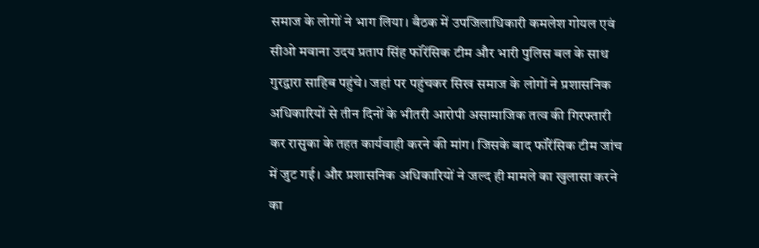समाज के लोगों ने भाग लिया। बैठक में उपजिलाधिकारी कमलेश गोयल एवं सीओ मवाना उदय प्रताप सिंह फॉरेंसिक टीम और भारी पुलिस बल के साथ गुरद्वारा साहिब पहुंचे। जहां पर पहुंचकर सिख समाज के लोगों ने प्रशासनिक अधिकारियों से तीन दिनों के भीतरी आरोपी असामाजिक तत्व की गिरफ्तारी कर रासुका के तहत कार्यवाही करने की मांग। जिसके बाद फॉरेंसिक टीम जांच में जुट गई। और प्रशासनिक अधिकारियों ने जल्द ही मामले का खुलासा करने का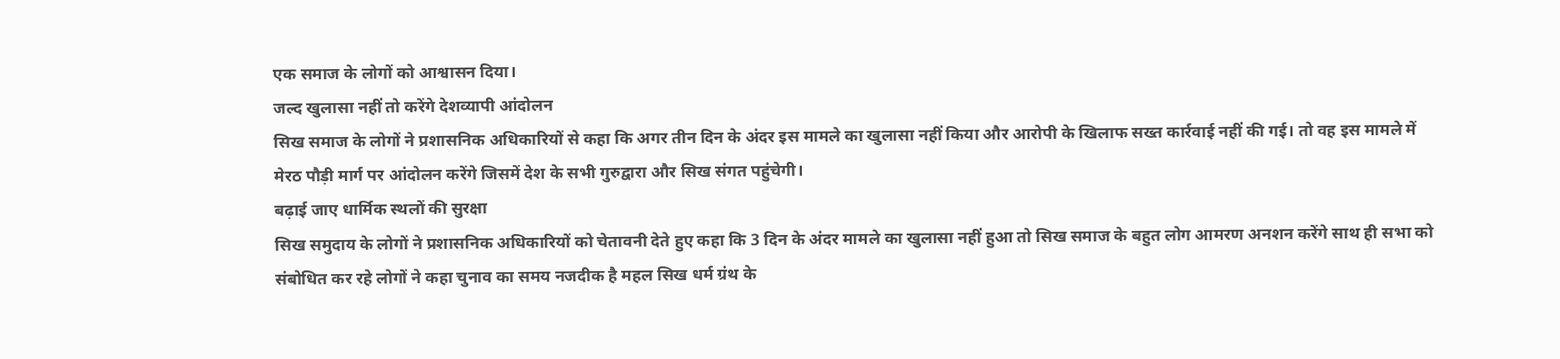एक समाज के लोगों को आश्वासन दिया।
जल्द खुलासा नहीं तो करेंगे देशव्यापी आंदोलन
सिख समाज के लोगों ने प्रशासनिक अधिकारियों से कहा कि अगर तीन दिन के अंदर इस मामले का खुलासा नहीं किया और आरोपी के खिलाफ सख्त कार्रवाई नहीं की गई। तो वह इस मामले में मेरठ पौड़ी मार्ग पर आंदोलन करेंगे जिसमें देश के सभी गुरुद्वारा और सिख संगत पहुंचेगी।
बढ़ाई जाए धार्मिक स्थलों की सुरक्षा
सिख समुदाय के लोगों ने प्रशासनिक अधिकारियों को चेतावनी देते हुए कहा कि 3 दिन के अंदर मामले का खुलासा नहीं हुआ तो सिख समाज के बहुत लोग आमरण अनशन करेंगे साथ ही सभा को संबोधित कर रहे लोगों ने कहा चुनाव का समय नजदीक है महल सिख धर्म ग्रंथ के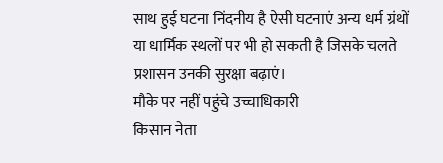साथ हुई घटना निंदनीय है ऐसी घटनाएं अन्य धर्म ग्रंथों या धार्मिक स्थलों पर भी हो सकती है जिसके चलते प्रशासन उनकी सुरक्षा बढ़ाएं।
मौके पर नहीं पहुंचे उच्चाधिकारी
किसान नेता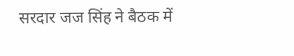सरदार जज सिंह ने बैठक में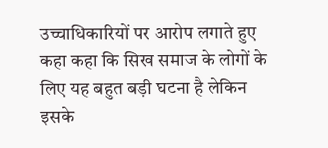उच्चाधिकारियों पर आरोप लगाते हुए कहा कहा कि सिख समाज के लोगों के लिए यह बहुत बड़ी घटना है लेकिन इसके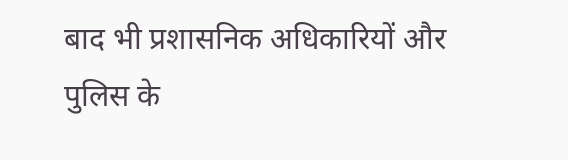बाद भी प्रशासनिक अधिकारियों और पुलिस के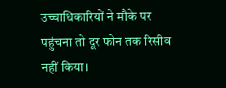उच्चाधिकारियों ने मौके पर पहुंचना तो दूर फोन तक रिसीव नहीं किया।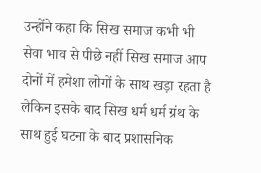उन्होंने कहा कि सिख समाज कभी भी सेवा भाव से पीछे नहीं सिख समाज आप दोनों में हमेशा लोगों के साथ खड़ा रहता है लेकिन इसके बाद सिख धर्म धर्म ग्रंथ के साथ हुई घटना के बाद प्रशासनिक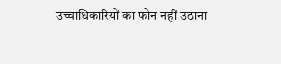उच्चाधिकारियों का फोन नहीं उठाना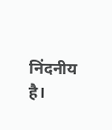निंदनीय है।